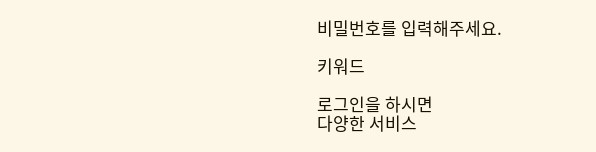비밀번호를 입력해주세요.

키워드

로그인을 하시면
다양한 서비스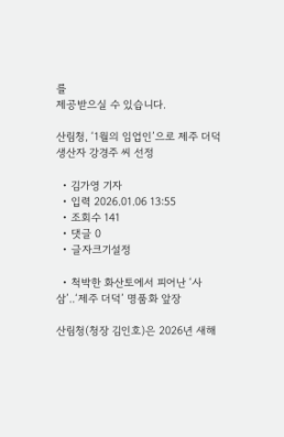를
제공받으실 수 있습니다.

산림청, ‘1월의 임업인’으로 제주 더덕 생산자 강경주 씨 선정

  • 김가영 기자
  • 입력 2026.01.06 13:55
  • 조회수 141
  • 댓글 0
  • 글자크기설정

  • 척박한 화산토에서 피어난 ‘사삼’..‘제주 더덕’ 명품화 앞장

산림청(청장 김인호)은 2026년 새해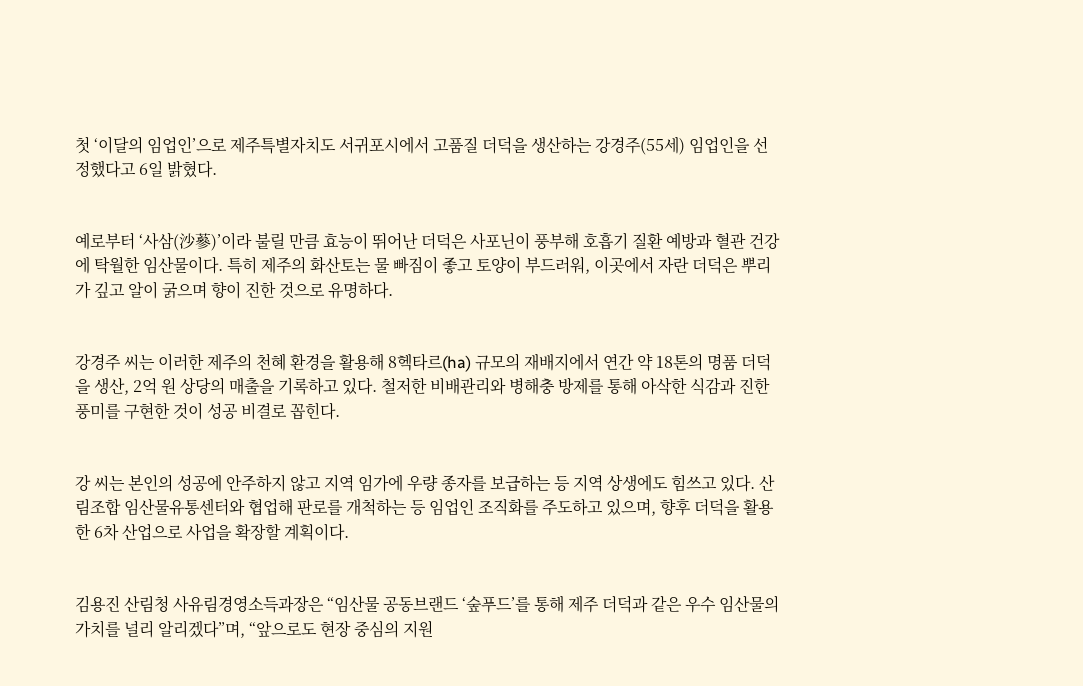첫 ‘이달의 임업인’으로 제주특별자치도 서귀포시에서 고품질 더덕을 생산하는 강경주(55세) 임업인을 선정했다고 6일 밝혔다.


예로부터 ‘사삼(沙蔘)’이라 불릴 만큼 효능이 뛰어난 더덕은 사포닌이 풍부해 호흡기 질환 예방과 혈관 건강에 탁월한 임산물이다. 특히 제주의 화산토는 물 빠짐이 좋고 토양이 부드러워, 이곳에서 자란 더덕은 뿌리가 깊고 알이 굵으며 향이 진한 것으로 유명하다.


강경주 씨는 이러한 제주의 천혜 환경을 활용해 8헥타르(ha) 규모의 재배지에서 연간 약 18톤의 명품 더덕을 생산, 2억 원 상당의 매출을 기록하고 있다. 철저한 비배관리와 병해충 방제를 통해 아삭한 식감과 진한 풍미를 구현한 것이 성공 비결로 꼽힌다.


강 씨는 본인의 성공에 안주하지 않고 지역 임가에 우량 종자를 보급하는 등 지역 상생에도 힘쓰고 있다. 산림조합 임산물유통센터와 협업해 판로를 개척하는 등 임업인 조직화를 주도하고 있으며, 향후 더덕을 활용한 6차 산업으로 사업을 확장할 계획이다.


김용진 산림청 사유림경영소득과장은 “임산물 공동브랜드 ‘숲푸드’를 통해 제주 더덕과 같은 우수 임산물의 가치를 널리 알리겠다”며, “앞으로도 현장 중심의 지원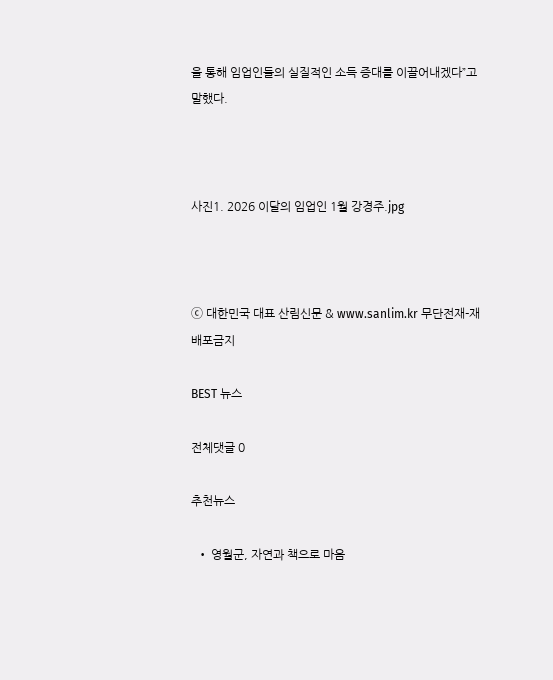을 통해 임업인들의 실질적인 소득 증대를 이끌어내겠다”고 말했다.



사진1. 2026 이달의 임업인 1월 강경주.jpg



ⓒ 대한민국 대표 산림신문 & www.sanlim.kr 무단전재-재배포금지

BEST 뉴스

전체댓글 0

추천뉴스

  • 영월군, 자연과 책으로 마음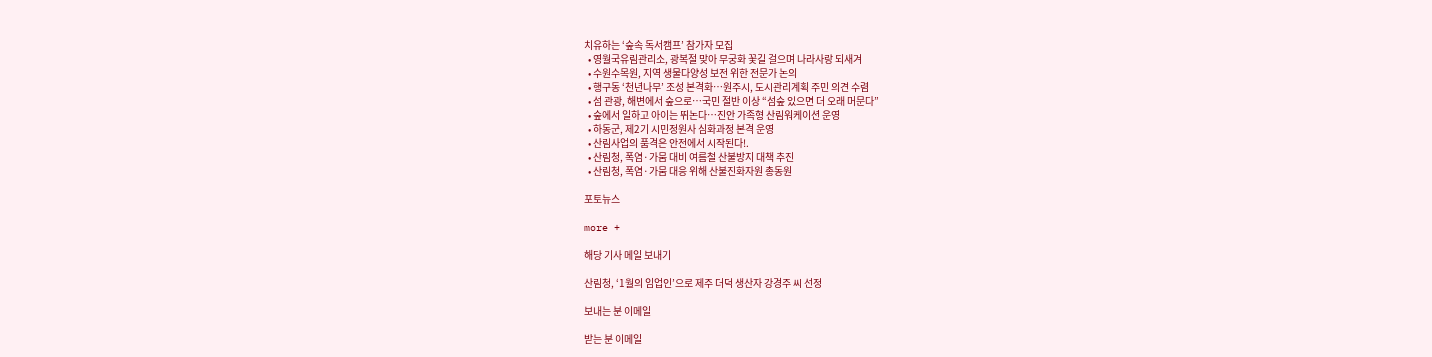치유하는 ‘숲속 독서캠프’ 참가자 모집
  • 영월국유림관리소, 광복절 맞아 무궁화 꽃길 걸으며 나라사랑 되새겨
  • 수원수목원, 지역 생물다양성 보전 위한 전문가 논의
  • 행구동 ‘천년나무’ 조성 본격화…원주시, 도시관리계획 주민 의견 수렴
  • 섬 관광, 해변에서 숲으로…국민 절반 이상 “섬숲 있으면 더 오래 머문다”
  • 숲에서 일하고 아이는 뛰논다…진안 가족형 산림워케이션 운영
  • 하동군, 제2기 시민정원사 심화과정 본격 운영
  • 산림사업의 품격은 안전에서 시작된다!.
  • 산림청, 폭염·가뭄 대비 여름철 산불방지 대책 추진
  • 산림청, 폭염·가뭄 대응 위해 산불진화자원 총동원

포토뉴스

more +

해당 기사 메일 보내기

산림청, ‘1월의 임업인’으로 제주 더덕 생산자 강경주 씨 선정

보내는 분 이메일

받는 분 이메일